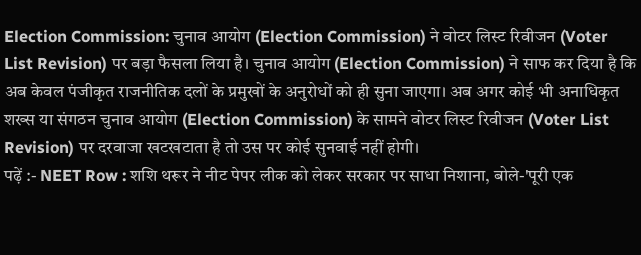Election Commission: चुनाव आयोग (Election Commission) ने वोटर लिस्ट रिवीजन (Voter List Revision) पर बड़ा फैसला लिया है। चुनाव आयोग (Election Commission) ने साफ कर दिया है कि अब केवल पंजीकृत राजनीतिक दलों के प्रमुखों के अनुरोधों को ही सुना जाएगा। अब अगर कोई भी अनाधिकृत शख्स या संगठन चुनाव आयोग (Election Commission) के सामने वोटर लिस्ट रिवीजन (Voter List Revision) पर दरवाजा खटखटाता है तो उस पर कोई सुनवाई नहीं होगी।
पढ़ें :- NEET Row : शशि थरूर ने नीट पेपर लीक को लेकर सरकार पर साधा निशाना, बोले-'पूरी एक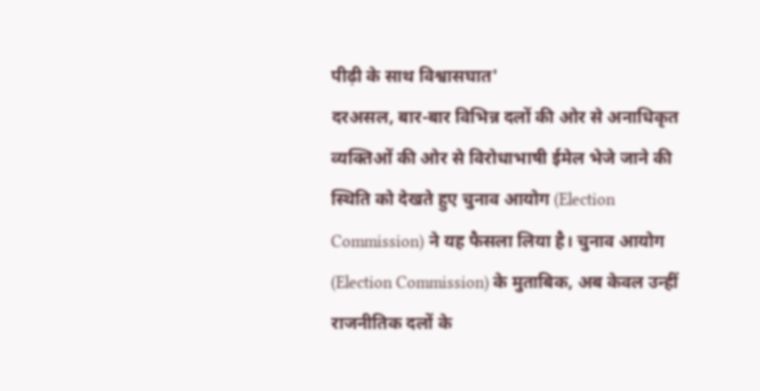पीढ़ी के साथ विश्वासघात'
दरअसल, बार-बार विभिन्न दलों की ओर से अनाधिकृत व्यक्तिओं की ओर से विरोधाभाषी ईमेल भेजे जाने की स्थिति को देखते हुए चुनाव आयोग (Election Commission) ने यह फैसला लिया है। चुनाव आयोग (Election Commission) के मुताबिक, अब केवल उन्हीं राजनीतिक दलों के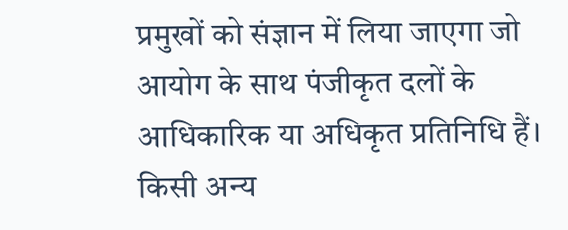प्रमुखों को संज्ञान में लिया जाएगा जो आयोग के साथ पंजीकृत दलों के आधिकारिक या अधिकृत प्रतिनिधि हैं। किसी अन्य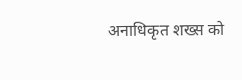अनाधिकृत शख्स को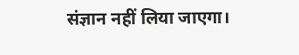संज्ञान नहीं लिया जाएगा।